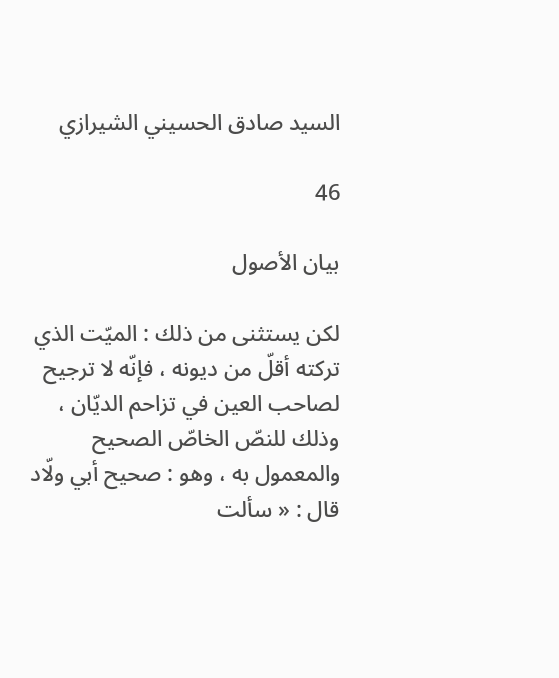السيد صادق الحسيني الشيرازي

46

بيان الأصول

لكن يستثنى من ذلك : الميّت الذي تركته أقلّ من ديونه ، فإنّه لا ترجيح لصاحب العين في تزاحم الديّان ، وذلك للنصّ الخاصّ الصحيح والمعمول به ، وهو : صحيح أبي ولّاد قال : « سألت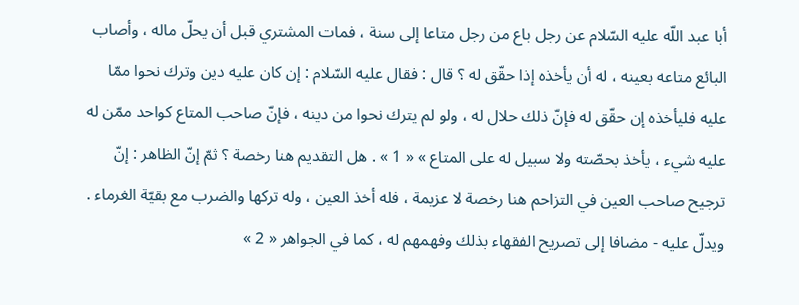أبا عبد اللّه عليه السّلام عن رجل باع من رجل متاعا إلى سنة ، فمات المشتري قبل أن يحلّ ماله ، وأصاب البائع متاعه بعينه ، له أن يأخذه إذا حقّق له ؟ قال : فقال عليه السّلام : إن كان عليه دين وترك نحوا ممّا عليه فليأخذه إن حقّق له فإنّ ذلك حلال له ، ولو لم يترك نحوا من دينه ، فإنّ صاحب المتاع كواحد ممّن له عليه شيء ، يأخذ بحصّته ولا سبيل له على المتاع » « 1 » . هل التقديم هنا رخصة ؟ ثمّ إنّ الظاهر : إنّ ترجيح صاحب العين في التزاحم هنا رخصة لا عزيمة ، فله أخذ العين ، وله تركها والضرب مع بقيّة الغرماء . ويدلّ عليه - مضافا إلى تصريح الفقهاء بذلك وفهمهم له ، كما في الجواهر « 2 »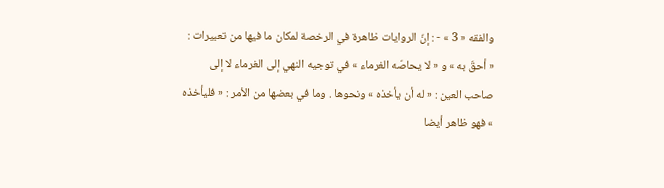والفقه « 3 » - : إنّ الروايات ظاهرة في الرخصة لمكان ما فيها من تعبيرات : « أحقّ به » و « لا يحاصّه الغرماء » في توجيه النهي إلى الغرماء لا إلى صاحب العين : « له أن يأخذه » ونحوها . وما في بعضها من الأمر : « فليأخذه » فهو ظاهر أيضا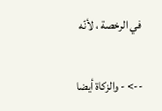في الرخصة ، لأنّه

--> - والزكاة أيضا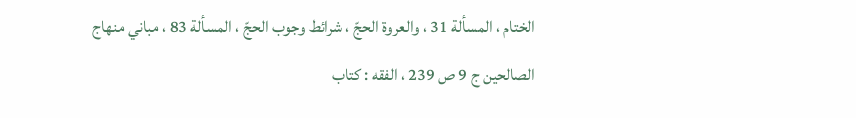الختام ، المسألة 31 ، والعروة الحجّ ، شرائط وجوب الحجّ ، المسألة 83 ، مباني منهاج الصالحين ج 9 ص 239 ، الفقه : كتاب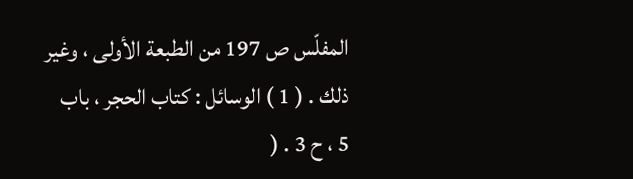المفلّس ص 197 من الطبعة الأولى ، وغير ذلك . ( 1 ) الوسائل : كتاب الحجر ، باب 5 ، ح 3 . (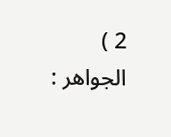2 ) الجواهر :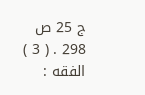ج 25 ص 298 . ( 3 ) الفقه :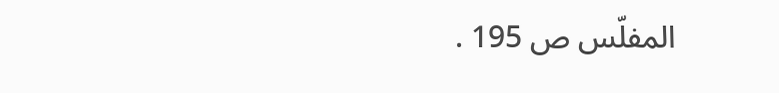المفلّس ص 195 .